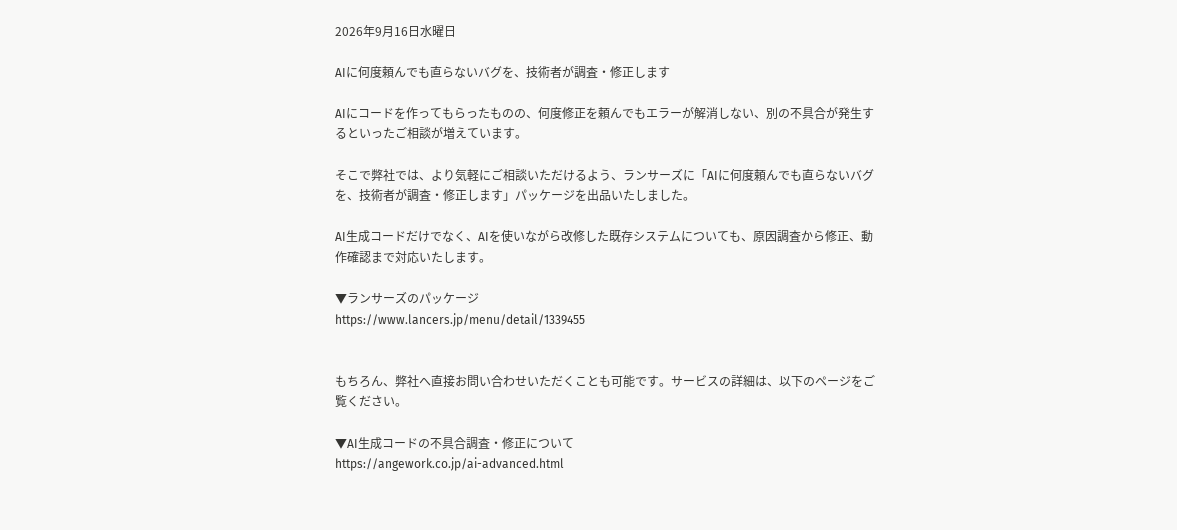2026年9月16日水曜日

AIに何度頼んでも直らないバグを、技術者が調査・修正します

AIにコードを作ってもらったものの、何度修正を頼んでもエラーが解消しない、別の不具合が発生するといったご相談が増えています。

そこで弊社では、より気軽にご相談いただけるよう、ランサーズに「AIに何度頼んでも直らないバグを、技術者が調査・修正します」パッケージを出品いたしました。

AI生成コードだけでなく、AIを使いながら改修した既存システムについても、原因調査から修正、動作確認まで対応いたします。

▼ランサーズのパッケージ
https://www.lancers.jp/menu/detail/1339455


もちろん、弊社へ直接お問い合わせいただくことも可能です。サービスの詳細は、以下のページをご覧ください。

▼AI生成コードの不具合調査・修正について
https://angework.co.jp/ai-advanced.html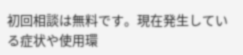初回相談は無料です。現在発生している症状や使用環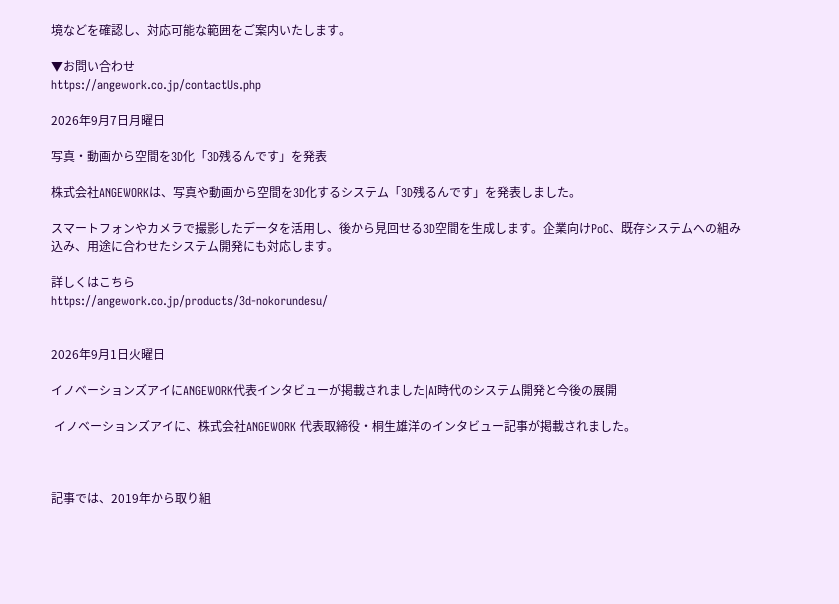境などを確認し、対応可能な範囲をご案内いたします。

▼お問い合わせ
https://angework.co.jp/contactUs.php

2026年9月7日月曜日

写真・動画から空間を3D化「3D残るんです」を発表

株式会社ANGEWORKは、写真や動画から空間を3D化するシステム「3D残るんです」を発表しました。

スマートフォンやカメラで撮影したデータを活用し、後から見回せる3D空間を生成します。企業向けPoC、既存システムへの組み込み、用途に合わせたシステム開発にも対応します。

詳しくはこちら
https://angework.co.jp/products/3d-nokorundesu/


2026年9月1日火曜日

イノベーションズアイにANGEWORK代表インタビューが掲載されました|AI時代のシステム開発と今後の展開

 イノベーションズアイに、株式会社ANGEWORK 代表取締役・桐生雄洋のインタビュー記事が掲載されました。



記事では、2019年から取り組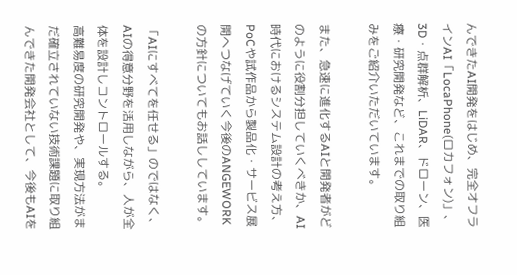んできたAI開発をはじめ、完全オフラインAI「LocaPhone(ロカフォン)」、3D・点群解析、LiDAR、ドローン、医療・研究開発など、これまでの取り組みをご紹介いただいています。

また、急速に進化するAIと開発者がどのように役割分担していくべきか、AI時代におけるシステム設計の考え方、PoCや試作品から製品化・サービス展開へつなげていく今後のANGEWORKの方針についてもお話ししています。

「AIにすべてを任せる」のではなく、AIの得意分野を活用しながら、人が全体を設計しコントロールする。
高難易度の研究開発や、実現方法がまだ確立されていない技術課題に取り組んできた開発会社として、今後もAIを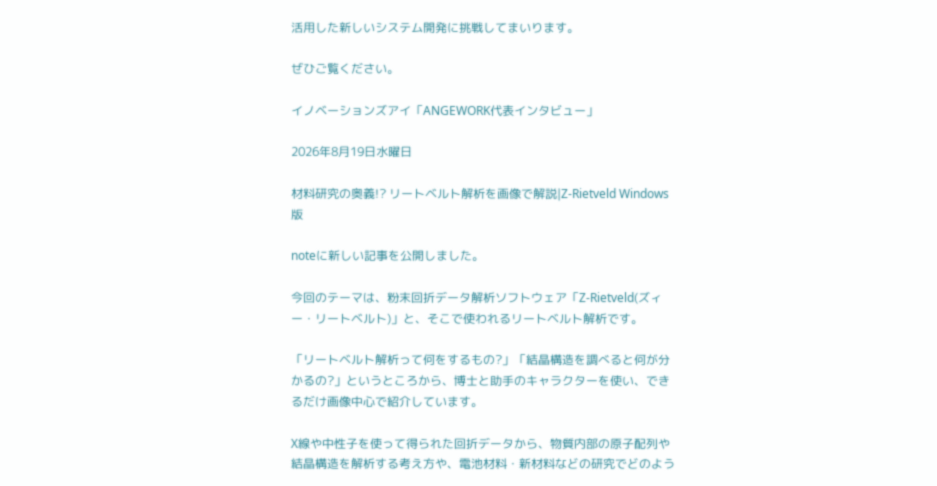活用した新しいシステム開発に挑戦してまいります。

ぜひご覧ください。

イノベーションズアイ「ANGEWORK代表インタビュー」

2026年8月19日水曜日

材料研究の奥義!? リートベルト解析を画像で解説|Z-Rietveld Windows版

noteに新しい記事を公開しました。

今回のテーマは、粉末回折データ解析ソフトウェア「Z-Rietveld(ズィー・リートベルト)」と、そこで使われるリートベルト解析です。

「リートベルト解析って何をするもの?」「結晶構造を調べると何が分かるの?」というところから、博士と助手のキャラクターを使い、できるだけ画像中心で紹介しています。

X線や中性子を使って得られた回折データから、物質内部の原子配列や結晶構造を解析する考え方や、電池材料・新材料などの研究でどのよう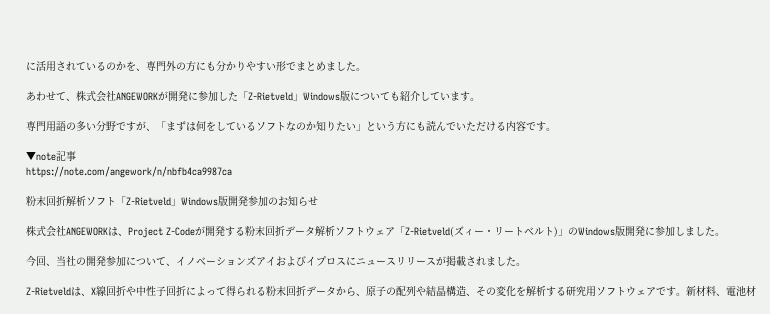に活用されているのかを、専門外の方にも分かりやすい形でまとめました。

あわせて、株式会社ANGEWORKが開発に参加した「Z-Rietveld」Windows版についても紹介しています。

専門用語の多い分野ですが、「まずは何をしているソフトなのか知りたい」という方にも読んでいただける内容です。

▼note記事
https://note.com/angework/n/nbfb4ca9987ca

粉末回折解析ソフト「Z-Rietveld」Windows版開発参加のお知らせ

株式会社ANGEWORKは、Project Z-Codeが開発する粉末回折データ解析ソフトウェア「Z-Rietveld(ズィー・リートベルト)」のWindows版開発に参加しました。

今回、当社の開発参加について、イノベーションズアイおよびイプロスにニュースリリースが掲載されました。

Z-Rietveldは、X線回折や中性子回折によって得られる粉末回折データから、原子の配列や結晶構造、その変化を解析する研究用ソフトウェアです。新材料、電池材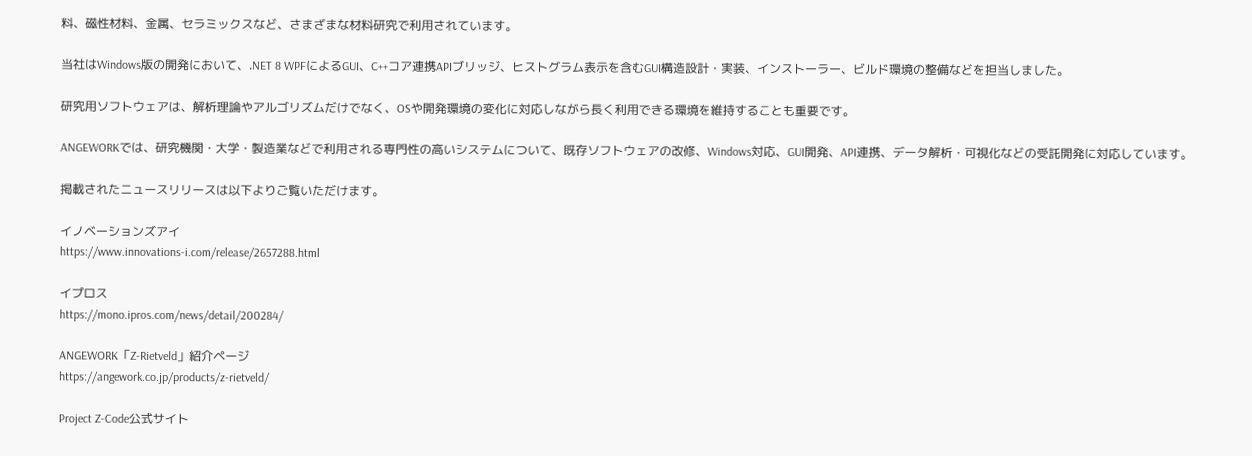料、磁性材料、金属、セラミックスなど、さまざまな材料研究で利用されています。

当社はWindows版の開発において、.NET 8 WPFによるGUI、C++コア連携APIブリッジ、ヒストグラム表示を含むGUI構造設計・実装、インストーラー、ビルド環境の整備などを担当しました。

研究用ソフトウェアは、解析理論やアルゴリズムだけでなく、OSや開発環境の変化に対応しながら長く利用できる環境を維持することも重要です。

ANGEWORKでは、研究機関・大学・製造業などで利用される専門性の高いシステムについて、既存ソフトウェアの改修、Windows対応、GUI開発、API連携、データ解析・可視化などの受託開発に対応しています。

掲載されたニュースリリースは以下よりご覧いただけます。

イノベーションズアイ
https://www.innovations-i.com/release/2657288.html

イプロス
https://mono.ipros.com/news/detail/200284/

ANGEWORK「Z-Rietveld」紹介ページ
https://angework.co.jp/products/z-rietveld/

Project Z-Code公式サイト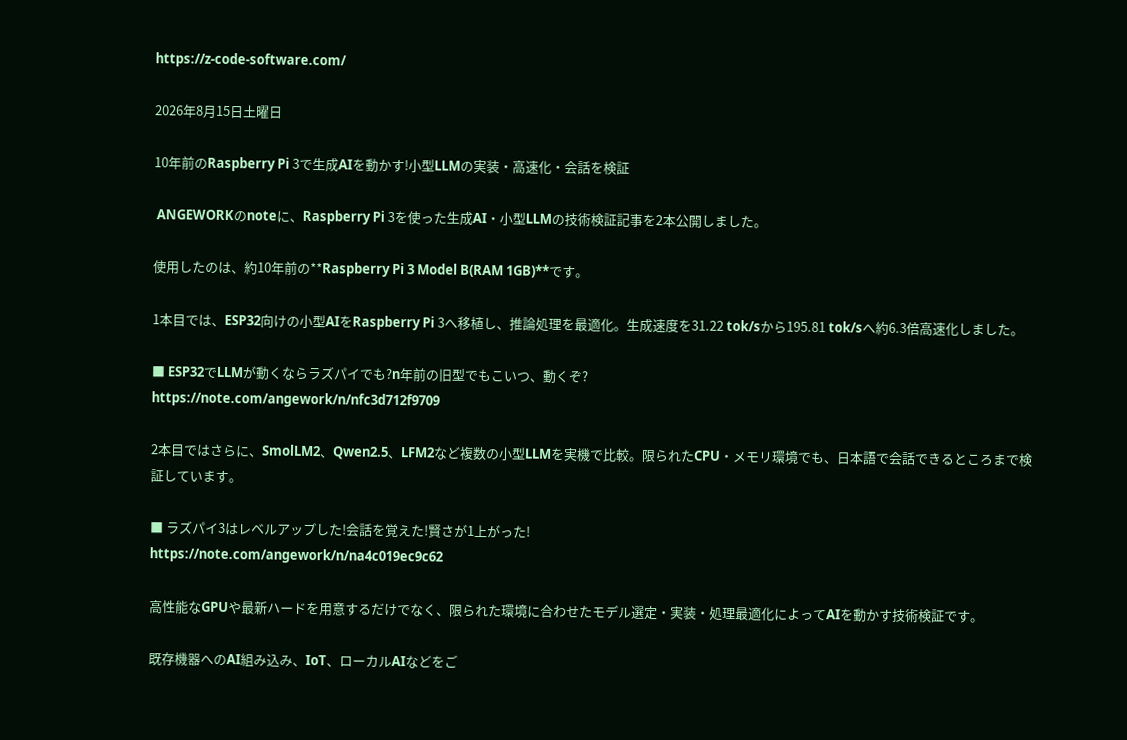https://z-code-software.com/

2026年8月15日土曜日

10年前のRaspberry Pi 3で生成AIを動かす!小型LLMの実装・高速化・会話を検証

 ANGEWORKのnoteに、Raspberry Pi 3を使った生成AI・小型LLMの技術検証記事を2本公開しました。

使用したのは、約10年前の**Raspberry Pi 3 Model B(RAM 1GB)**です。

1本目では、ESP32向けの小型AIをRaspberry Pi 3へ移植し、推論処理を最適化。生成速度を31.22 tok/sから195.81 tok/sへ約6.3倍高速化しました。

■ ESP32でLLMが動くならラズパイでも?n年前の旧型でもこいつ、動くぞ?
https://note.com/angework/n/nfc3d712f9709

2本目ではさらに、SmolLM2、Qwen2.5、LFM2など複数の小型LLMを実機で比較。限られたCPU・メモリ環境でも、日本語で会話できるところまで検証しています。

■ ラズパイ3はレベルアップした!会話を覚えた!賢さが1上がった!
https://note.com/angework/n/na4c019ec9c62

高性能なGPUや最新ハードを用意するだけでなく、限られた環境に合わせたモデル選定・実装・処理最適化によってAIを動かす技術検証です。

既存機器へのAI組み込み、IoT、ローカルAIなどをご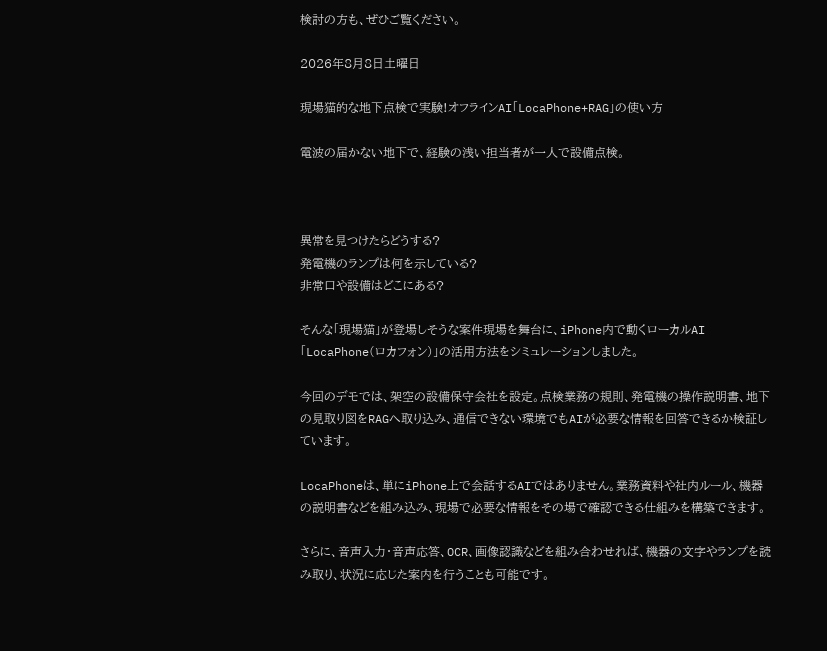検討の方も、ぜひご覧ください。

2026年8月8日土曜日

現場猫的な地下点検で実験!オフラインAI「LocaPhone+RAG」の使い方

電波の届かない地下で、経験の浅い担当者が一人で設備点検。



異常を見つけたらどうする?
発電機のランプは何を示している?
非常口や設備はどこにある?

そんな「現場猫」が登場しそうな案件現場を舞台に、iPhone内で動くローカルAI「LocaPhone(ロカフォン)」の活用方法をシミュレーションしました。

今回のデモでは、架空の設備保守会社を設定。点検業務の規則、発電機の操作説明書、地下の見取り図をRAGへ取り込み、通信できない環境でもAIが必要な情報を回答できるか検証しています。

LocaPhoneは、単にiPhone上で会話するAIではありません。業務資料や社内ルール、機器の説明書などを組み込み、現場で必要な情報をその場で確認できる仕組みを構築できます。

さらに、音声入力・音声応答、OCR、画像認識などを組み合わせれば、機器の文字やランプを読み取り、状況に応じた案内を行うことも可能です。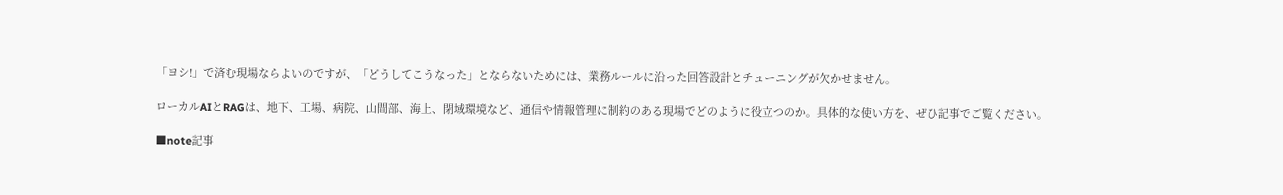「ヨシ!」で済む現場ならよいのですが、「どうしてこうなった」とならないためには、業務ルールに沿った回答設計とチューニングが欠かせません。

ローカルAIとRAGは、地下、工場、病院、山間部、海上、閉域環境など、通信や情報管理に制約のある現場でどのように役立つのか。具体的な使い方を、ぜひ記事でご覧ください。

■note記事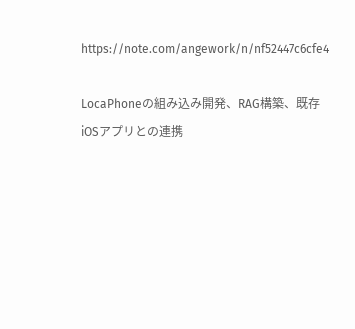https://note.com/angework/n/nf52447c6cfe4

LocaPhoneの組み込み開発、RAG構築、既存iOSアプリとの連携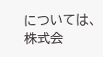については、株式会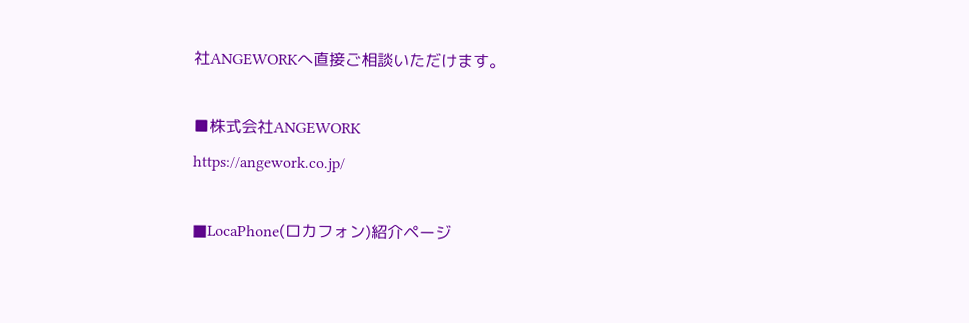社ANGEWORKへ直接ご相談いただけます。

■株式会社ANGEWORK
https://angework.co.jp/

■LocaPhone(ロカフォン)紹介ページ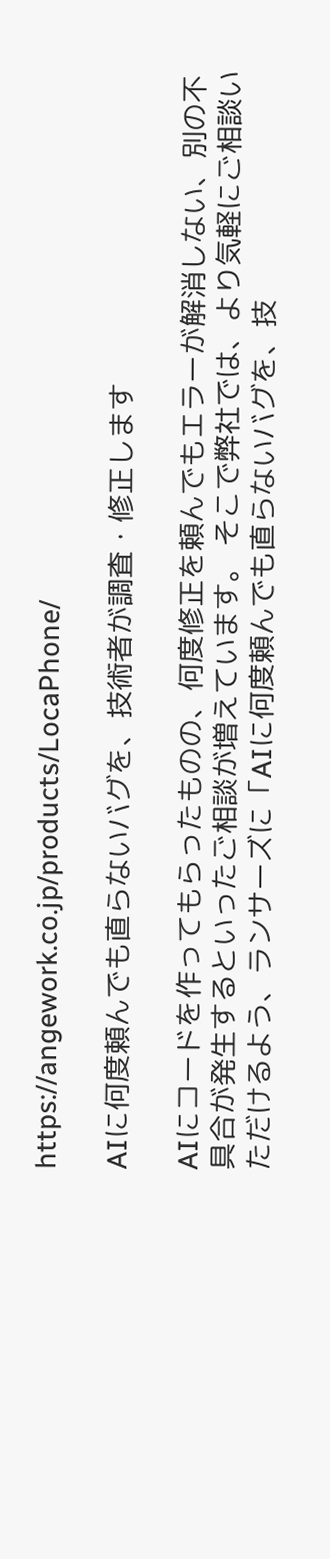https://angework.co.jp/products/LocaPhone/

AIに何度頼んでも直らないバグを、技術者が調査・修正します

AIにコードを作ってもらったものの、何度修正を頼んでもエラーが解消しない、別の不具合が発生するといったご相談が増えています。 そこで弊社では、より気軽にご相談いただけるよう、ランサーズに「AIに何度頼んでも直らないバグを、技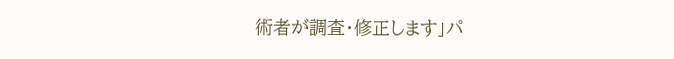術者が調査・修正します」パ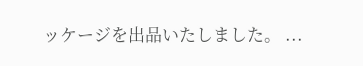ッケージを出品いたしました。 ...